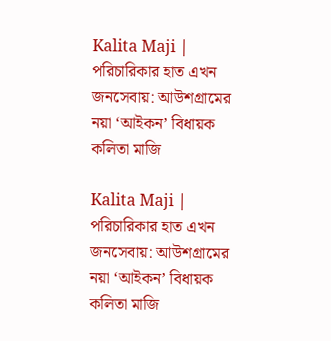Kalita Maji | পরিচারিকার হাত এখন জনসেবায়: আউশগ্রামের নয়া ‘আইকন’ বিধায়ক কলিতা মাজি

Kalita Maji | পরিচারিকার হাত এখন জনসেবায়: আউশগ্রামের নয়া ‘আইকন’ বিধায়ক কলিতা মাজি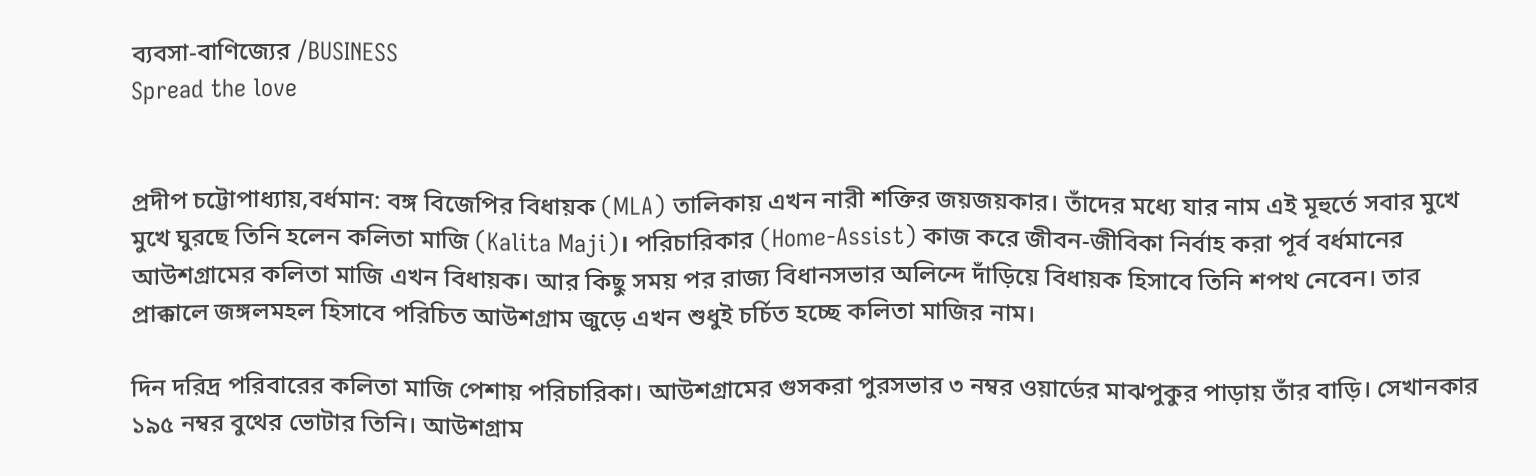ব্যবসা-বাণিজ্যের /BUSINESS
Spread the love


প্রদীপ চট্টোপাধ্যায়,বর্ধমান: বঙ্গ বিজেপির বিধায়ক (MLA) তালিকায় এখন নারী শক্তির জয়জয়কার। তাঁদের মধ্যে যার নাম এই মূহুর্তে সবার মুখে মুখে ঘুরছে তিনি হলেন কলিতা মাজি (Kalita Maji)। পরিচারিকার (Home-Assist) কাজ করে জীবন-জীবিকা নির্বাহ করা পূর্ব বর্ধমানের আউশগ্রামের কলিতা মাজি এখন বিধায়ক। আর কিছু সময় পর রাজ্য বিধানসভার অলিন্দে দাঁড়িয়ে বিধায়ক হিসাবে তিনি শপথ নেবেন। তার প্রাক্কালে জঙ্গলমহল হিসাবে পরিচিত আউশগ্রাম জুড়ে এখন শুধুই চর্চিত হচ্ছে কলিতা মাজির নাম।

দিন দরিদ্র পরিবারের কলিতা মাজি পেশায় পরিচারিকা। আউশগ্রামের গুসকরা পুরসভার ৩ নম্বর ওয়ার্ডের মাঝপুকুর পাড়ায় তাঁর বাড়ি। সেখানকার ১৯৫ নম্বর বুথের ভোটার তিনি। আউশগ্রাম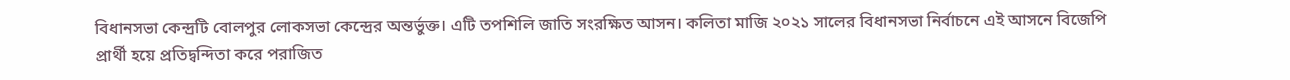বিধানসভা কেন্দ্রটি বোলপুর লোকসভা কেন্দ্রের অন্তর্ভুক্ত। এটি তপশিলি জাতি সংরক্ষিত আসন। কলিতা মাজি ২০২১ সালের বিধানসভা নির্বাচনে এই আসনে বিজেপি প্রার্থী হয়ে প্রতিদ্বন্দিতা করে পরাজিত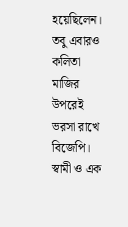হয়েছিলেন। তবু এবারও কলিতা মাজির উপরেই ভরসা রাখে বিজেপি। স্বামী ও এক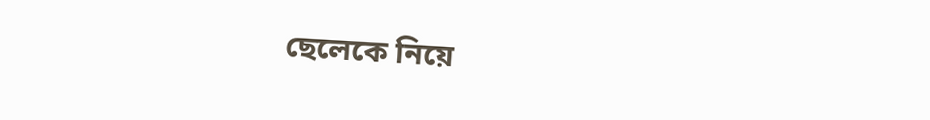ছেলেকে নিয়ে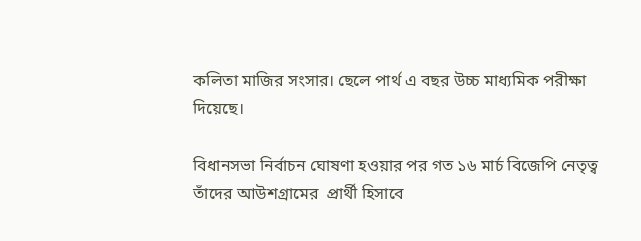কলিতা মাজির সংসার। ছেলে পার্থ এ বছর উচ্চ মাধ্যমিক পরীক্ষা দিয়েছে।

বিধানসভা নির্বাচন ঘোষণা হওয়ার পর গত ১৬ মার্চ বিজেপি নেতৃত্ব তাঁদের আউশগ্রামের  প্রার্থী হিসাবে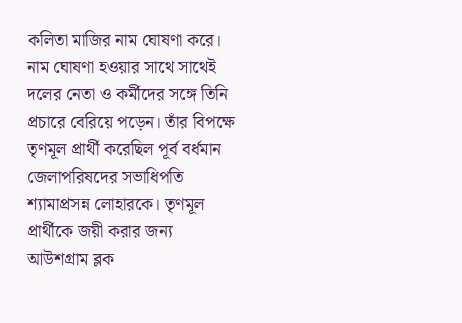কলিতা মাজির নাম ঘোষণা করে। নাম ঘোষণা হওয়ার সাথে সাথেই দলের নেতা ও কর্মীদের সঙ্গে তিনি প্রচারে বেরিয়ে পড়েন। তাঁর বিপক্ষে তৃণমূল প্রার্থী করেছিল পূর্ব বর্ধমান জেলাপরিষদের সভাধিপতি শ্যামাপ্রসন্ন লোহারকে। তৃণমূল প্রার্থীকে জয়ী করার জন্য আউশগ্রাম ব্লক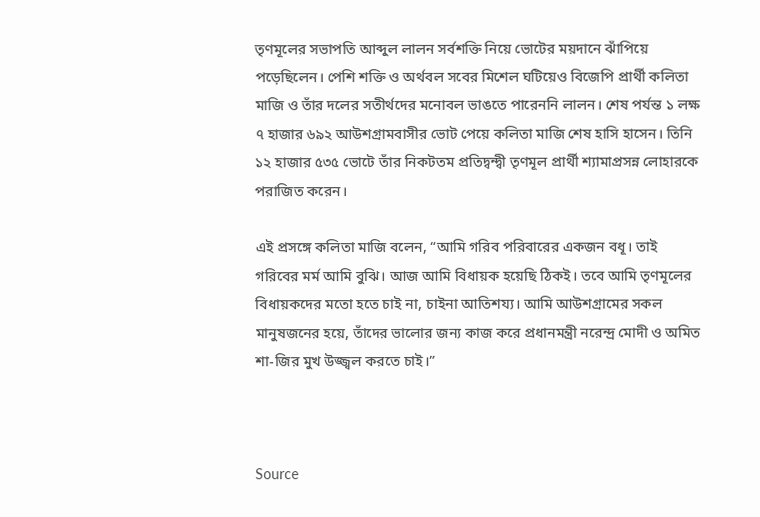তৃণমূলের সভাপতি আব্দুল লালন সর্বশক্তি নিয়ে ভোটের ময়দানে ঝাঁপিয়ে পড়েছিলেন। পেশি শক্তি ও অর্থবল সবের মিশেল ঘটিয়েও বিজেপি প্রার্থী কলিতা মাজি ও তাঁর দলের সতীর্থদের মনোবল ভাঙতে পারেননি লালন। শেষ পর্যন্ত ১ লক্ষ ৭ হাজার ৬৯২ আউশগ্রামবাসীর ভোট পেয়ে কলিতা মাজি শেষ হাসি হাসেন। তিনি ১২ হাজার ৫৩৫ ভোটে তাঁর নিকটতম প্রতিদ্বন্দ্বী তৃণমূল প্রার্থী শ্যামাপ্রসন্ন লোহারকে পরাজিত করেন।

এই প্রসঙ্গে কলিতা মাজি বলেন, “আমি গরিব পরিবারের একজন বধূ। তাই গরিবের মর্ম আমি বুঝি। আজ আমি বিধায়ক হয়েছি ঠিকই। তবে আমি তৃণমূলের বিধায়কদের মতো হতে চাই না, চাইনা আতিশয্য। আমি আউশগ্রামের সকল মানুষজনের হয়ে, তাঁদের ভালোর জন্য কাজ করে প্রধানমন্ত্রী নরেন্দ্র মোদী ও অমিত শা-জির মুখ উজ্জ্বল করতে চাই।”



Source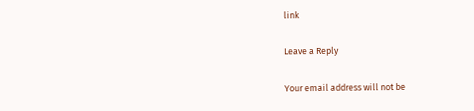link

Leave a Reply

Your email address will not be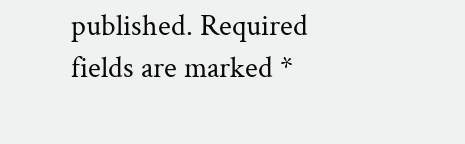published. Required fields are marked *